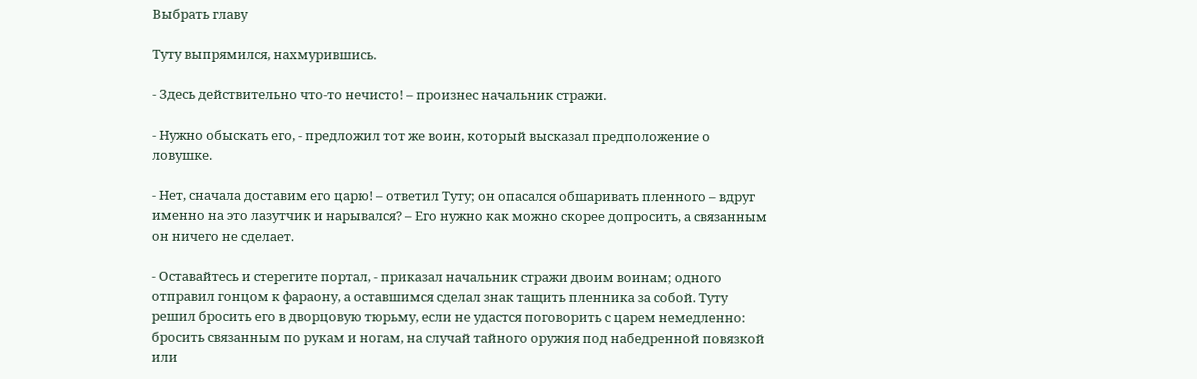Выбрать главу

Туту выпрямился, нахмурившись.

- Здесь действительно что-то нечисто! – произнес начальник стражи.

- Нужно обыскать его, - предложил тот же воин, который высказал предположение о ловушке.

- Нет, сначала доставим его царю! – ответил Туту; он опасался обшаривать пленного – вдруг именно на это лазутчик и нарывался? – Его нужно как можно скорее допросить, а связанным он ничего не сделает.

- Оставайтесь и стерегите портал, - приказал начальник стражи двоим воинам; одного отправил гонцом к фараону, а оставшимся сделал знак тащить пленника за собой. Туту решил бросить его в дворцовую тюрьму, если не удастся поговорить с царем немедленно: бросить связанным по рукам и ногам, на случай тайного оружия под набедренной повязкой или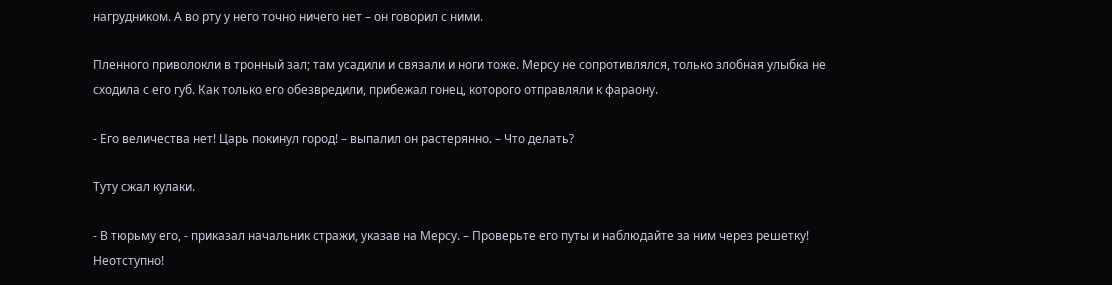нагрудником. А во рту у него точно ничего нет – он говорил с ними.

Пленного приволокли в тронный зал; там усадили и связали и ноги тоже. Мерсу не сопротивлялся, только злобная улыбка не сходила с его губ. Как только его обезвредили, прибежал гонец, которого отправляли к фараону.

- Его величества нет! Царь покинул город! – выпалил он растерянно. – Что делать?

Туту сжал кулаки.

- В тюрьму его, - приказал начальник стражи, указав на Мерсу. – Проверьте его путы и наблюдайте за ним через решетку! Неотступно!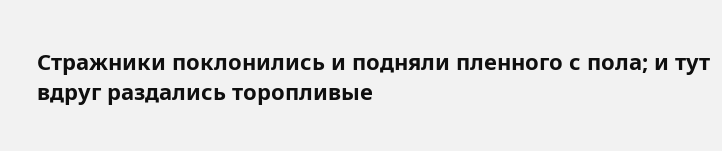Стражники поклонились и подняли пленного с пола; и тут вдруг раздались торопливые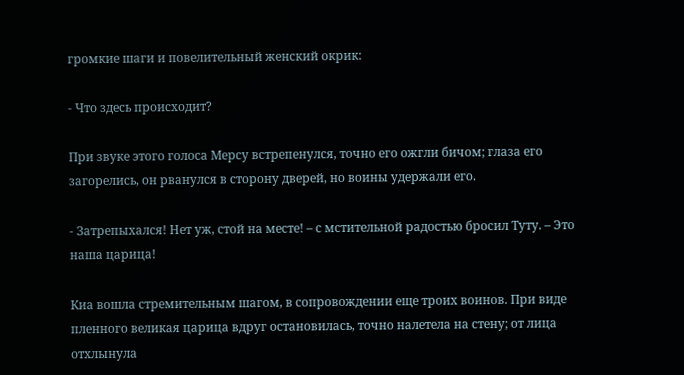громкие шаги и повелительный женский окрик:

- Что здесь происходит?

При звуке этого голоса Мерсу встрепенулся, точно его ожгли бичом; глаза его загорелись, он рванулся в сторону дверей, но воины удержали его.

- Затрепыхался! Нет уж, стой на месте! – с мстительной радостью бросил Туту. – Это наша царица!

Киа вошла стремительным шагом, в сопровождении еще троих воинов. При виде пленного великая царица вдруг остановилась, точно налетела на стену; от лица отхлынула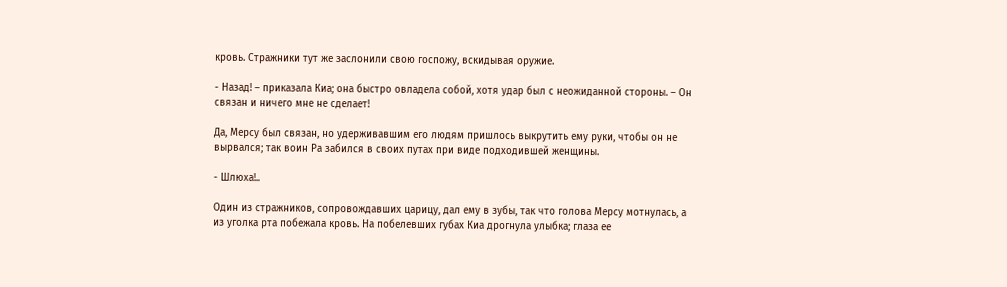кровь. Стражники тут же заслонили свою госпожу, вскидывая оружие.

- Назад! – приказала Киа; она быстро овладела собой, хотя удар был с неожиданной стороны. – Он связан и ничего мне не сделает!

Да, Мерсу был связан, но удерживавшим его людям пришлось выкрутить ему руки, чтобы он не вырвался; так воин Ра забился в своих путах при виде подходившей женщины.

- Шлюха!..

Один из стражников, сопровождавших царицу, дал ему в зубы, так что голова Мерсу мотнулась, а из уголка рта побежала кровь. На побелевших губах Киа дрогнула улыбка; глаза ее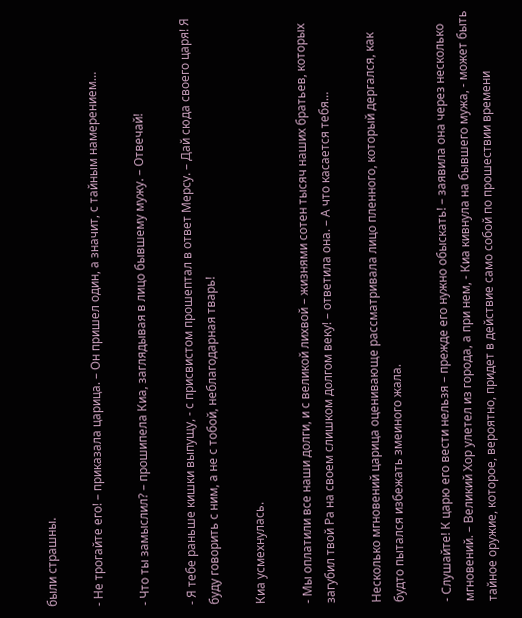были страшны.

- Не трогайте его! – приказала царица. – Он пришел один, а значит, с тайным намерением…

- Что ты замыслил? – прошипела Киа, заглядывая в лицо бывшему мужу. – Отвечай!

- Я тебе раньше кишки выпущу, - с присвистом прошептал в ответ Мерсу. – Дай сюда своего царя! Я буду говорить с ним, а не с тобой, неблагодарная тварь!

Киа усмехнулась.

- Мы оплатили все наши долги, и с великой лихвой – жизнями сотен тысяч наших братьев, которых загубил твой Ра на своем слишком долгом веку! – ответила она. – А что касается тебя…

Несколько мгновений царица оценивающе рассматривала лицо пленного, который дергался, как будто пытался избежать змеиного жала.

- Слушайте! К царю его вести нельзя – прежде его нужно обыскать! – заявила она через несколько мгновений. – Великий Хор улетел из города, а при нем, - Киа кивнула на бывшего мужа, - может быть тайное оружие, которое, вероятно, придет в действие само собой по прошествии времени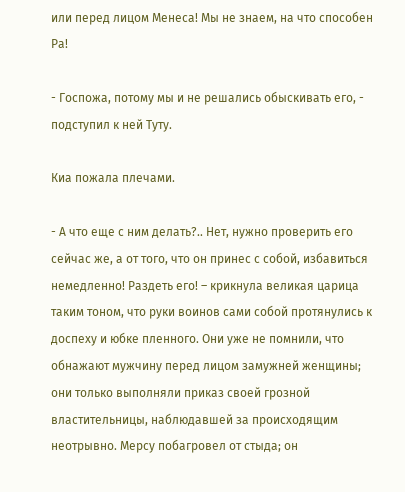или перед лицом Менеса! Мы не знаем, на что способен Ра!

- Госпожа, потому мы и не решались обыскивать его, - подступил к ней Туту.

Киа пожала плечами.

- А что еще с ним делать?.. Нет, нужно проверить его сейчас же, а от того, что он принес с собой, избавиться немедленно! Раздеть его! – крикнула великая царица таким тоном, что руки воинов сами собой протянулись к доспеху и юбке пленного. Они уже не помнили, что обнажают мужчину перед лицом замужней женщины; они только выполняли приказ своей грозной властительницы, наблюдавшей за происходящим неотрывно. Мерсу побагровел от стыда; он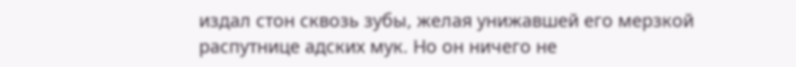издал стон сквозь зубы, желая унижавшей его мерзкой распутнице адских мук. Но он ничего не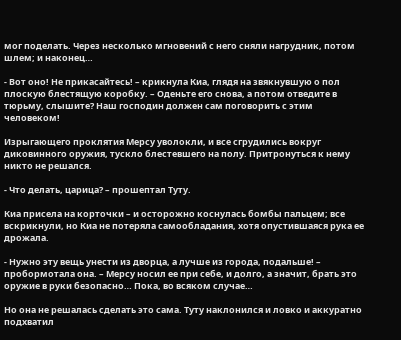мог поделать. Через несколько мгновений с него сняли нагрудник, потом шлем; и наконец…

- Вот оно! Не прикасайтесь! – крикнула Киа, глядя на звякнувшую о пол плоскую блестящую коробку. – Оденьте его снова, а потом отведите в тюрьму, слышите? Наш господин должен сам поговорить с этим человеком!

Изрыгающего проклятия Мерсу уволокли, и все сгрудились вокруг диковинного оружия, тускло блестевшего на полу. Притронуться к нему никто не решался.

- Что делать, царица? – прошептал Туту.

Киа присела на корточки – и осторожно коснулась бомбы пальцем; все вскрикнули, но Киа не потеряла самообладания, хотя опустившаяся рука ее дрожала.

- Нужно эту вещь унести из дворца, а лучше из города, подальше! – пробормотала она. – Мерсу носил ее при себе, и долго, а значит, брать это оружие в руки безопасно… Пока, во всяком случае…

Но она не решалась сделать это сама. Туту наклонился и ловко и аккуратно подхватил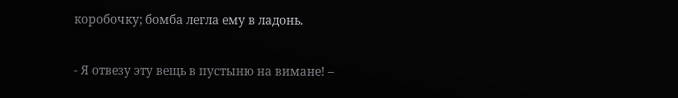коробочку; бомба легла ему в ладонь.

- Я отвезу эту вещь в пустыню на вимане! –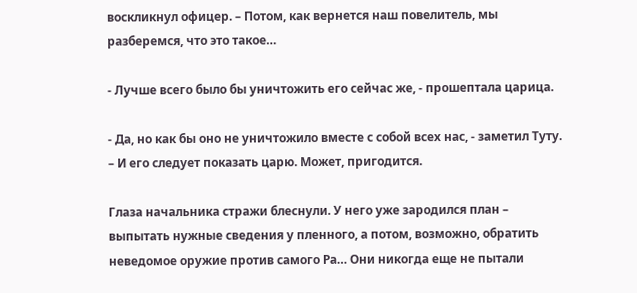воскликнул офицер. – Потом, как вернется наш повелитель, мы разберемся, что это такое…

- Лучше всего было бы уничтожить его сейчас же, - прошептала царица.

- Да, но как бы оно не уничтожило вместе с собой всех нас, - заметил Туту. – И его следует показать царю. Может, пригодится.

Глаза начальника стражи блеснули. У него уже зародился план – выпытать нужные сведения у пленного, а потом, возможно, обратить неведомое оружие против самого Ра… Они никогда еще не пытали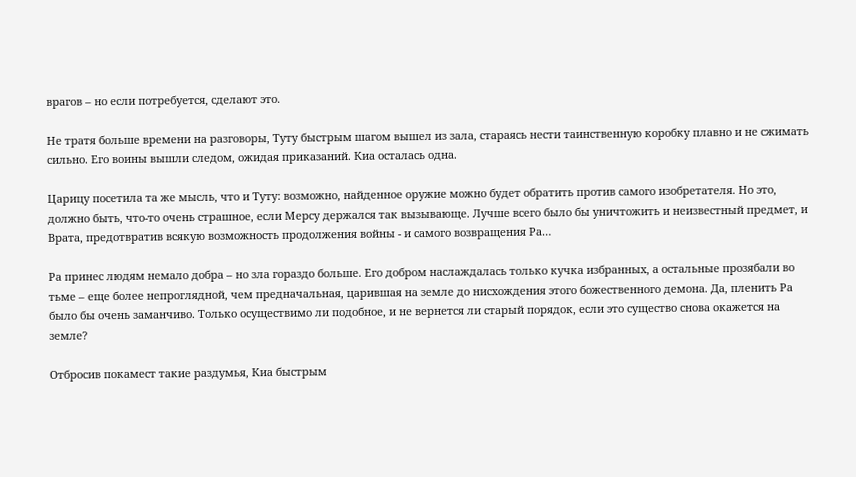врагов – но если потребуется, сделают это.

Не тратя больше времени на разговоры, Туту быстрым шагом вышел из зала, стараясь нести таинственную коробку плавно и не сжимать сильно. Его воины вышли следом, ожидая приказаний. Киа осталась одна.

Царицу посетила та же мысль, что и Туту: возможно, найденное оружие можно будет обратить против самого изобретателя. Но это, должно быть, что-то очень страшное, если Мерсу держался так вызывающе. Лучше всего было бы уничтожить и неизвестный предмет, и Врата, предотвратив всякую возможность продолжения войны - и самого возвращения Ра…

Ра принес людям немало добра – но зла гораздо больше. Его добром наслаждалась только кучка избранных, а остальные прозябали во тьме – еще более непроглядной, чем предначальная, царившая на земле до нисхождения этого божественного демона. Да, пленить Ра было бы очень заманчиво. Только осуществимо ли подобное, и не вернется ли старый порядок, если это существо снова окажется на земле?

Отбросив покамест такие раздумья, Киа быстрым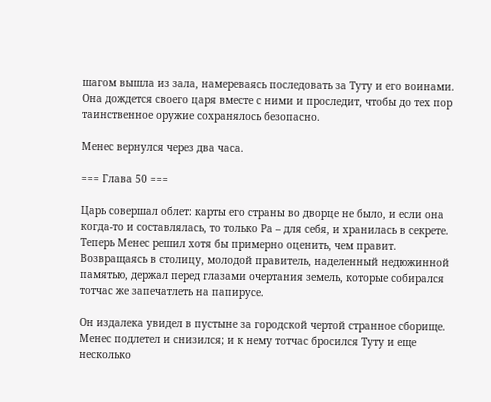шагом вышла из зала, намереваясь последовать за Туту и его воинами. Она дождется своего царя вместе с ними и проследит, чтобы до тех пор таинственное оружие сохранялось безопасно.

Менес вернулся через два часа.

=== Глава 50 ===

Царь совершал облет: карты его страны во дворце не было, и если она когда-то и составлялась, то только Ра – для себя, и хранилась в секрете. Теперь Менес решил хотя бы примерно оценить, чем правит. Возвращаясь в столицу, молодой правитель, наделенный недюжинной памятью, держал перед глазами очертания земель, которые собирался тотчас же запечатлеть на папирусе.

Он издалека увидел в пустыне за городской чертой странное сборище. Менес подлетел и снизился; и к нему тотчас бросился Туту и еще несколько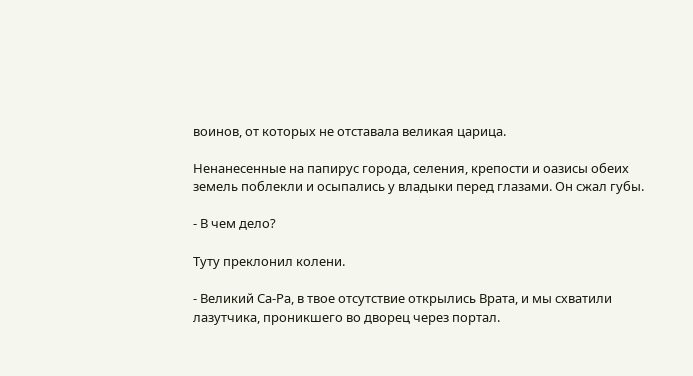воинов, от которых не отставала великая царица.

Ненанесенные на папирус города, селения, крепости и оазисы обеих земель поблекли и осыпались у владыки перед глазами. Он сжал губы.

- В чем дело?

Туту преклонил колени.

- Великий Са-Ра, в твое отсутствие открылись Врата, и мы схватили лазутчика, проникшего во дворец через портал.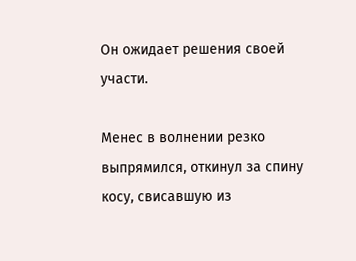Он ожидает решения своей участи.

Менес в волнении резко выпрямился, откинул за спину косу, свисавшую из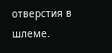отверстия в шлеме.